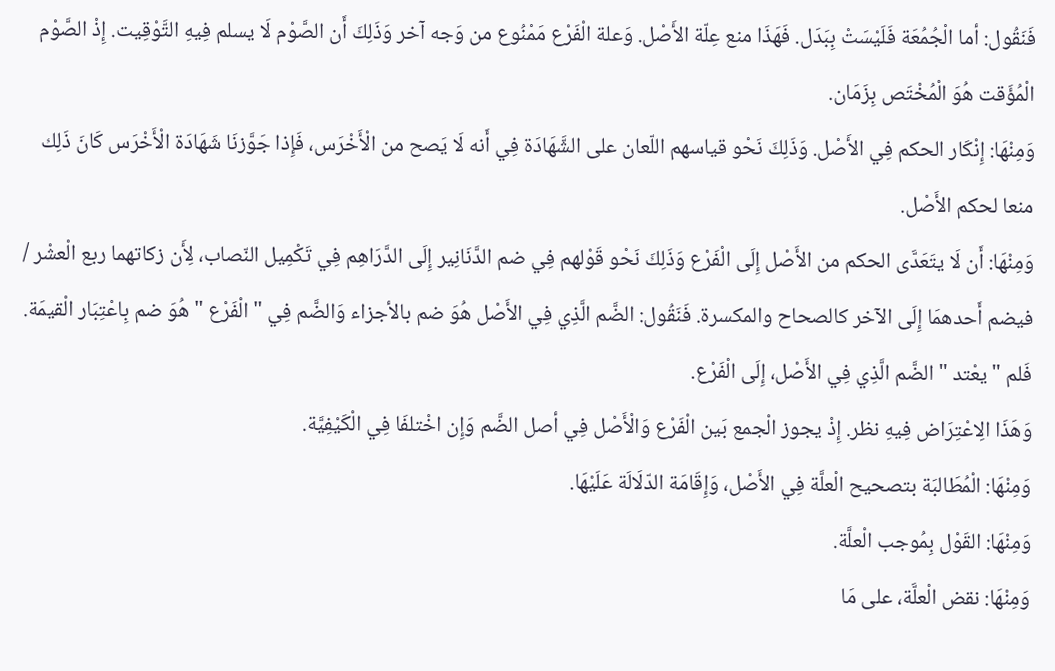فَنَقُول: أما الْجُمُعَة فَلَيْسَتْ بِبَدَل. فَهَذَا منع عِلّة الأَصْل. وَعلة الْفَرْع مَمْنُوع من وَجه آخر وَذَلِكَ أَن الصَّوْم لَا يسلم فِيهِ التَّوْقِيت. إِذْ الصَّوْم الْمُؤَقت هُوَ الْمُخْتَص بِزَمَان.
وَمِنْهَا: إِنْكَار الحكم فِي الأَصْل. وَذَلِكَ نَحْو قياسهم اللّعان على الشَّهَادَة فِي أَنه لَا يَصح من الْأَخْرَس، فَإِذا جَوَّزنَا شَهَادَة الْأَخْرَس كَانَ ذَلِك منعا لحكم الأَصْل.
وَمِنْهَا: أَن لَا يتَعَدَّى الحكم من الأَصْل إِلَى الْفَرْع وَذَلِكَ نَحْو قَوْلهم فِي ضم الدَّنَانِير إِلَى الدَّرَاهِم فِي تَكْمِيل النّصاب، لِأَن زكاتهما ربع الْعشْر / فيضم أَحدهمَا إِلَى الآخر كالصحاح والمكسرة. فَنَقُول: الضَّم الَّذِي فِي الأَصْل هُوَ ضم بالأجزاء وَالضَّم فِي " الْفَرْع " هُوَ ضم بِاعْتِبَار الْقيمَة. فَلم " يعْتد " الضَّم الَّذِي فِي الأَصْل، إِلَى الْفَرْع.
وَهَذَا الِاعْتِرَاض فِيهِ نظر. إِذْ يجوز الْجمع بَين الْفَرْع وَالْأَصْل فِي أصل الضَّم وَإِن اخْتلفَا فِي الْكَيْفِيَّة.
وَمِنْهَا: الْمُطَالبَة بتصحيح الْعلَّة فِي الأَصْل، وَإِقَامَة الدّلَالَة عَلَيْهَا.
وَمِنْهَا: القَوْل بِمُوجب الْعلَّة.
وَمِنْهَا: نقض الْعلَّة، على مَا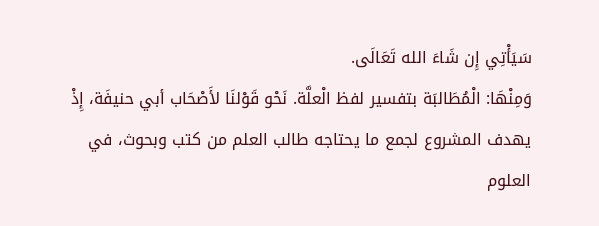سَيَأْتِي إِن شَاءَ الله تَعَالَى.
وَمِنْهَا: الْمُطَالبَة بتفسير لفظ الْعلَّة. نَحْو قَوْلنَا لأَصْحَاب أبي حنيفَة، إِذْ
يهدف المشروع لجمع ما يحتاجه طالب العلم من كتب وبحوث، في العلوم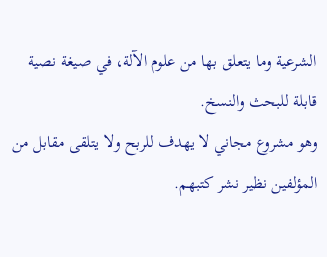الشرعية وما يتعلق بها من علوم الآلة، في صيغة نصية قابلة للبحث والنسخ.
وهو مشروع مجاني لا يهدف للربح ولا يتلقى مقابل من المؤلفين نظير نشر كتبهم.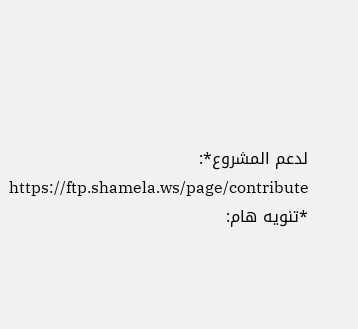لدعم المشروع*: https://ftp.shamela.ws/page/contribute
*تنويه هام: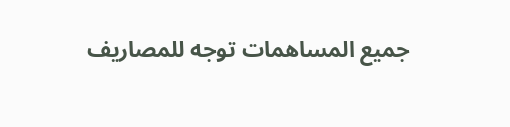جميع المساهمات توجه للمصاريف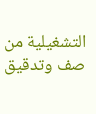التشغيلية من صف وتدقيق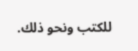للكتب ونحو ذلك.